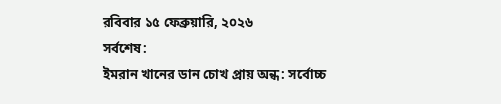রবিবার ১৫ ফেব্রুয়ারি, ২০২৬
সর্বশেষ:
ইমরান খানের ডান চোখ প্রায় অন্ধ: সর্বোচ্চ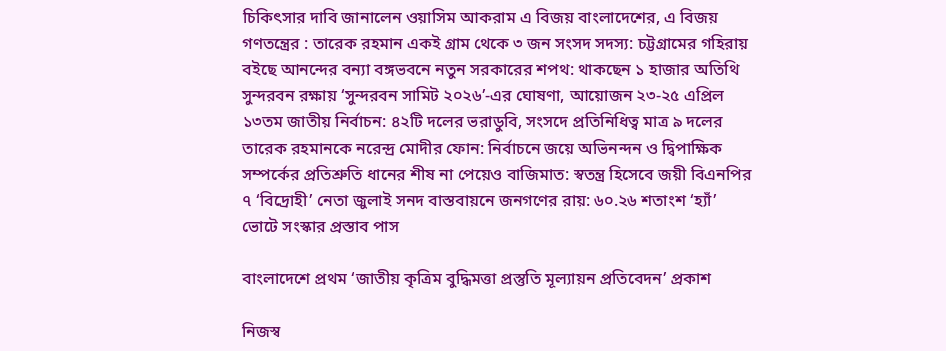চিকিৎসার দাবি জানালেন ওয়াসিম আকরাম এ বিজয় বাংলাদেশের, এ বিজয় গণতন্ত্রের : তারেক রহমান একই গ্রাম থেকে ৩ জন সংসদ সদস্য: চট্টগ্রামের গহিরায় বইছে আনন্দের বন্যা বঙ্গভবনে নতুন সরকারের শপথ: থাকছেন ১ হাজার অতিথি সুন্দরবন রক্ষায় ‘সুন্দরবন সামিট ২০২৬’-এর ঘোষণা, আয়োজন ২৩-২৫ এপ্রিল ১৩তম জাতীয় নির্বাচন: ৪২টি দলের ভরাডুবি, সংসদে প্রতিনিধিত্ব মাত্র ৯ দলের তারেক রহমানকে নরেন্দ্র মোদীর ফোন: নির্বাচনে জয়ে অভিনন্দন ও দ্বিপাক্ষিক সম্পর্কের প্রতিশ্রুতি ধানের শীষ না পেয়েও বাজিমাত: স্বতন্ত্র হিসেবে জয়ী বিএনপির ৭ ‘বিদ্রোহী’ নেতা জুলাই সনদ বাস্তবায়নে জনগণের রায়: ৬০.২৬ শতাংশ ‘হ্যাঁ’ ভোটে সংস্কার প্রস্তাব পাস

বাংলাদেশে প্রথম ‘জাতীয় কৃত্রিম বুদ্ধিমত্তা প্রস্তুতি মূল্যায়ন প্রতিবেদন’ প্রকাশ

নিজস্ব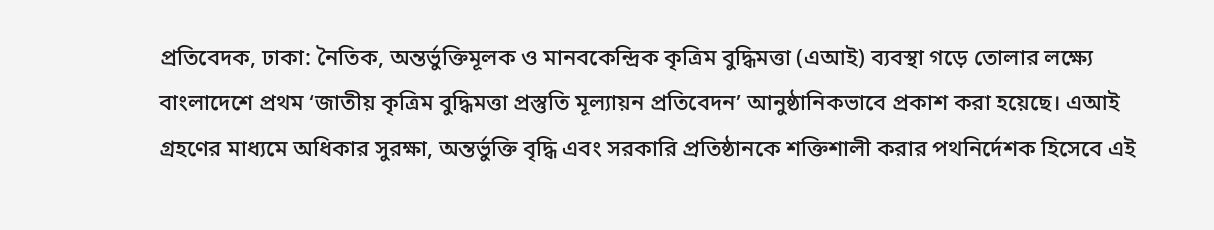প্রতিবেদক, ঢাকা: নৈতিক, অন্তর্ভুক্তিমূলক ও মানবকেন্দ্রিক কৃত্রিম বুদ্ধিমত্তা (এআই) ব্যবস্থা গড়ে তোলার লক্ষ্যে বাংলাদেশে প্রথম ‘জাতীয় কৃত্রিম বুদ্ধিমত্তা প্রস্তুতি মূল্যায়ন প্রতিবেদন’ আনুষ্ঠানিকভাবে প্রকাশ করা হয়েছে। এআই গ্রহণের মাধ্যমে অধিকার সুরক্ষা, অন্তর্ভুক্তি বৃদ্ধি এবং সরকারি প্রতিষ্ঠানকে শক্তিশালী করার পথনির্দেশক হিসেবে এই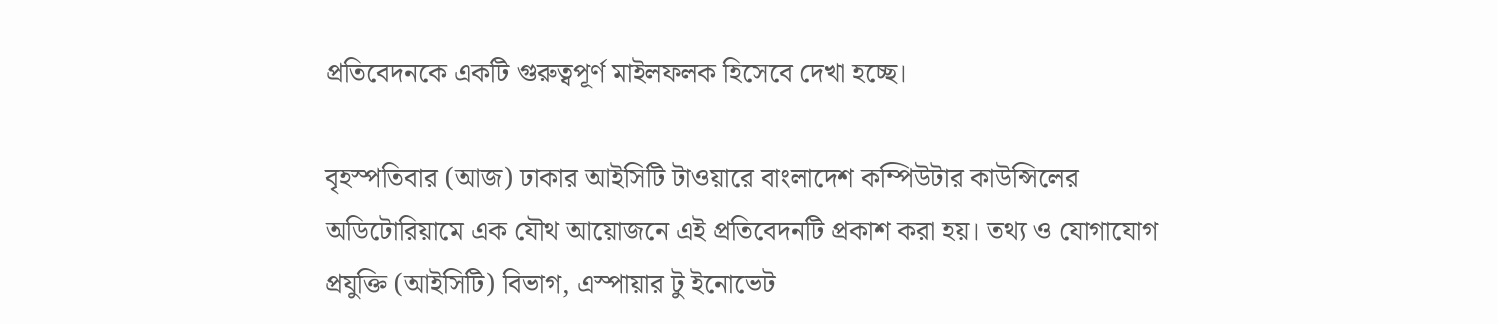প্রতিবেদনকে একটি গুরুত্বপূর্ণ মাইলফলক হিসেবে দেখা হচ্ছে।

বৃহস্পতিবার (আজ) ঢাকার আইসিটি টাওয়ারে বাংলাদেশ কম্পিউটার কাউন্সিলের অডিটোরিয়ামে এক যৌথ আয়োজনে এই প্রতিবেদনটি প্রকাশ করা হয়। তথ্য ও যোগাযোগ প্রযুক্তি (আইসিটি) বিভাগ, এস্পায়ার টু ইনোভেট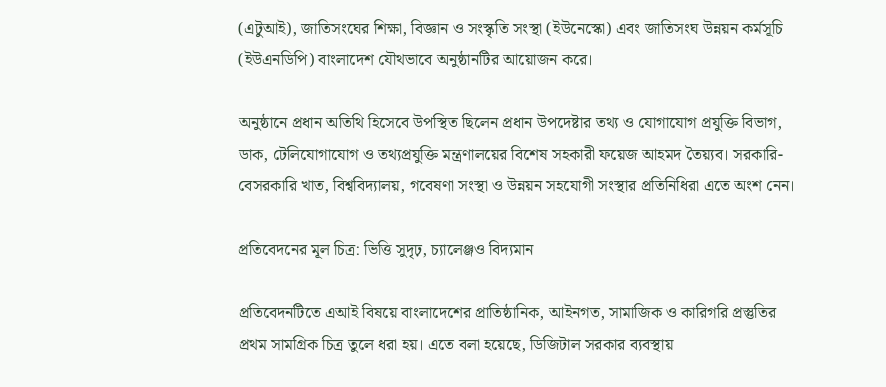(এটুআই), জাতিসংঘের শিক্ষা, বিজ্ঞান ও সংস্কৃতি সংস্থা (ইউনেস্কো) এবং জাতিসংঘ উন্নয়ন কর্মসূচি (ইউএনডিপি) বাংলাদেশ যৌথভাবে অনুষ্ঠানটির আয়োজন করে।

অনুষ্ঠানে প্রধান অতিথি হিসেবে উপস্থিত ছিলেন প্রধান উপদেষ্টার তথ্য ও যোগাযোগ প্রযুক্তি বিভাগ, ডাক, টেলিযোগাযোগ ও তথ্যপ্রযুক্তি মন্ত্রণালয়ের বিশেষ সহকারী ফয়েজ আহমদ তৈয়্যব। সরকারি-বেসরকারি খাত, বিশ্ববিদ্যালয়, গবেষণা সংস্থা ও উন্নয়ন সহযোগী সংস্থার প্রতিনিধিরা এতে অংশ নেন।

প্রতিবেদনের মূল চিত্র: ভিত্তি সুদৃঢ়, চ্যালেঞ্জও বিদ্যমান

প্রতিবেদনটিতে এআই বিষয়ে বাংলাদেশের প্রাতিষ্ঠানিক, আইনগত, সামাজিক ও কারিগরি প্রস্তুতির প্রথম সামগ্রিক চিত্র তুলে ধরা হয়। এতে বলা হয়েছে, ডিজিটাল সরকার ব্যবস্থায়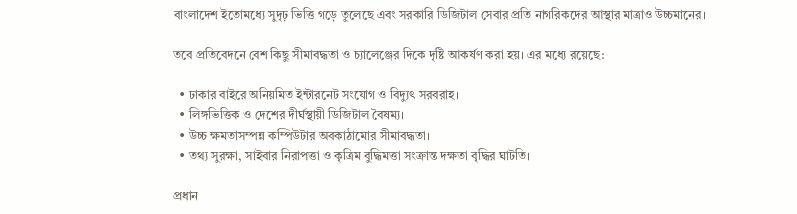বাংলাদেশ ইতোমধ্যে সুদৃঢ় ভিত্তি গড়ে তুলেছে এবং সরকারি ডিজিটাল সেবার প্রতি নাগরিকদের আস্থার মাত্রাও উচ্চমানের।

তবে প্রতিবেদনে বেশ কিছু সীমাবদ্ধতা ও চ্যালেঞ্জের দিকে দৃষ্টি আকর্ষণ করা হয়। এর মধ্যে রয়েছে:

  • ঢাকার বাইরে অনিয়মিত ইন্টারনেট সংযোগ ও বিদ্যুৎ সরবরাহ।
  • লিঙ্গভিত্তিক ও দেশের দীর্ঘস্থায়ী ডিজিটাল বৈষম্য।
  • উচ্চ ক্ষমতাসম্পন্ন কম্পিউটার অবকাঠামোর সীমাবদ্ধতা।
  • তথ্য সুরক্ষা, সাইবার নিরাপত্তা ও কৃত্রিম বুদ্ধিমত্তা সংক্রান্ত দক্ষতা বৃদ্ধির ঘাটতি।

প্রধান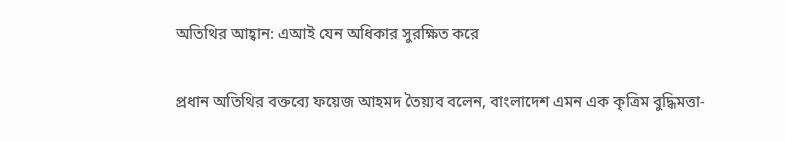অতিথির আহ্বান: এআই যেন অধিকার সুরক্ষিত করে

প্রধান অতিথির বক্তব্যে ফয়েজ আহমদ তৈয়্যব বলেন, বাংলাদেশ এমন এক কৃত্রিম বুদ্ধিমত্তা-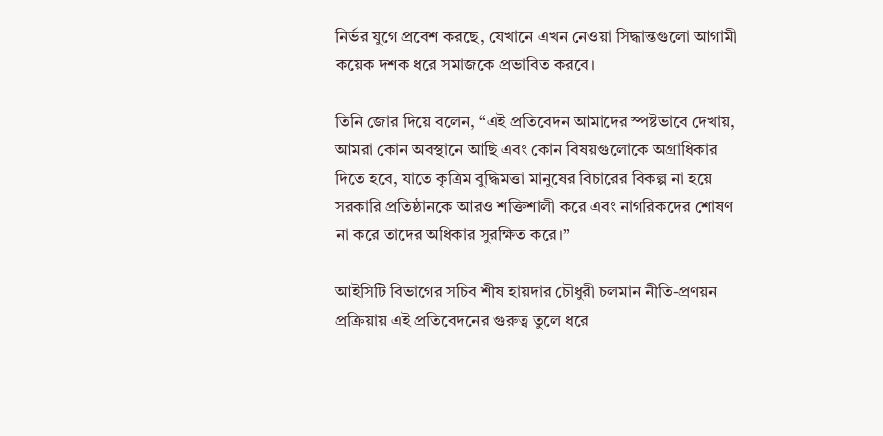নির্ভর যুগে প্রবেশ করছে, যেখানে এখন নেওয়া সিদ্ধান্তগুলো আগামী কয়েক দশক ধরে সমাজকে প্রভাবিত করবে।

তিনি জোর দিয়ে বলেন, “এই প্রতিবেদন আমাদের স্পষ্টভাবে দেখায়, আমরা কোন অবস্থানে আছি এবং কোন বিষয়গুলোকে অগ্রাধিকার দিতে হবে, যাতে কৃত্রিম বুদ্ধিমত্তা মানুষের বিচারের বিকল্প না হয়ে সরকারি প্রতিষ্ঠানকে আরও শক্তিশালী করে এবং নাগরিকদের শোষণ না করে তাদের অধিকার সুরক্ষিত করে।”

আইসিটি বিভাগের সচিব শীষ হায়দার চৌধুরী চলমান নীতি-প্রণয়ন প্রক্রিয়ায় এই প্রতিবেদনের গুরুত্ব তুলে ধরে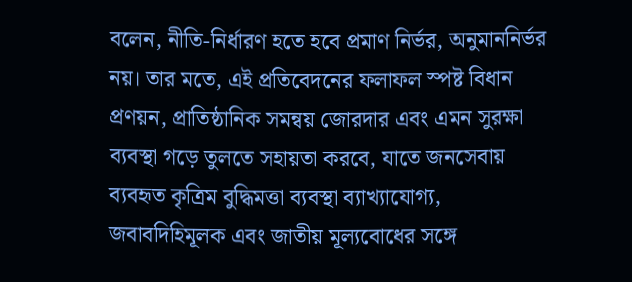বলেন, নীতি-নির্ধারণ হতে হবে প্রমাণ নির্ভর, অনুমাননির্ভর নয়। তার মতে, এই প্রতিবেদনের ফলাফল স্পষ্ট বিধান প্রণয়ন, প্রাতিষ্ঠানিক সমন্বয় জোরদার এবং এমন সুরক্ষা ব্যবস্থা গড়ে তুলতে সহায়তা করবে, যাতে জনসেবায় ব্যবহৃত কৃত্রিম বুদ্ধিমত্তা ব্যবস্থা ব্যাখ্যাযোগ্য, জবাবদিহিমূলক এবং জাতীয় মূল্যবোধের সঙ্গে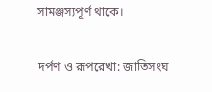সামঞ্জস্যপূর্ণ থাকে।

দর্পণ ও রূপরেখা: জাতিসংঘ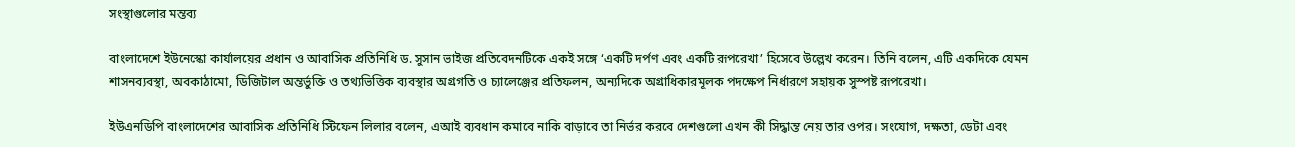সংস্থাগুলোর মন্তব্য

বাংলাদেশে ইউনেস্কো কার্যালয়ের প্রধান ও আবাসিক প্রতিনিধি ড. সুসান ভাইজ প্রতিবেদনটিকে একই সঙ্গে ‘একটি দর্পণ এবং একটি রূপরেখা’ হিসেবে উল্লেখ করেন। তিনি বলেন, এটি একদিকে যেমন শাসনব্যবস্থা, অবকাঠামো, ডিজিটাল অন্তর্ভুক্তি ও তথ্যভিত্তিক ব্যবস্থার অগ্রগতি ও চ্যালেঞ্জের প্রতিফলন, অন্যদিকে অগ্রাধিকারমূলক পদক্ষেপ নির্ধারণে সহায়ক সুস্পষ্ট রূপরেখা।

ইউএনডিপি বাংলাদেশের আবাসিক প্রতিনিধি স্টিফেন লিলার বলেন, এআই ব্যবধান কমাবে নাকি বাড়াবে তা নির্ভর করবে দেশগুলো এখন কী সিদ্ধান্ত নেয় তার ওপর। সংযোগ, দক্ষতা, ডেটা এবং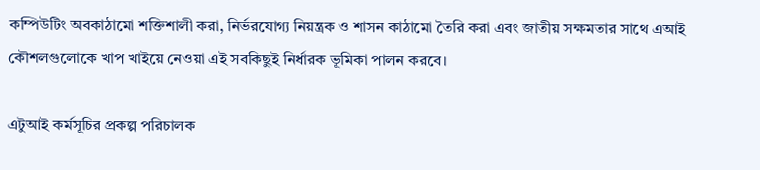কম্পিউটিং অবকাঠামো শক্তিশালী করা, নির্ভরযোগ্য নিয়ন্ত্রক ও শাসন কাঠামো তৈরি করা এবং জাতীয় সক্ষমতার সাথে এআই কৌশলগুলোকে খাপ খাইয়ে নেওয়া এই সবকিছুই নির্ধারক ভূমিকা পালন করবে।

এটুআই কর্মসূচির প্রকল্প পরিচালক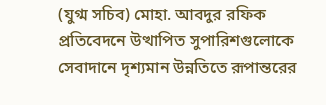(যুগ্ম সচিব) মোহা. আবদুর রফিক প্রতিবেদনে উত্থাপিত সুপারিশগুলোকে সেবাদানে দৃশ্যমান উন্নতিতে রূপান্তরের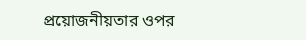প্রয়োজনীয়তার ওপর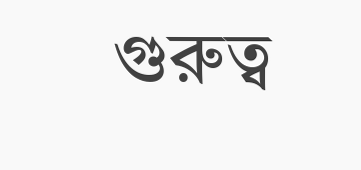গুরুত্ব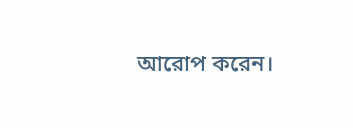আরোপ করেন।